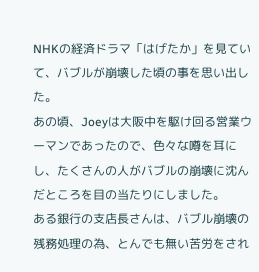NHKの経済ドラマ「はげたか」を見ていて、バブルが崩壊した頃の事を思い出した。
あの頃、Joeyは大阪中を駆け回る営業ウーマンであったので、色々な噂を耳にし、たくさんの人がバブルの崩壊に沈んだところを目の当たりにしました。
ある銀行の支店長さんは、バブル崩壊の残務処理の為、とんでも無い苦労をされ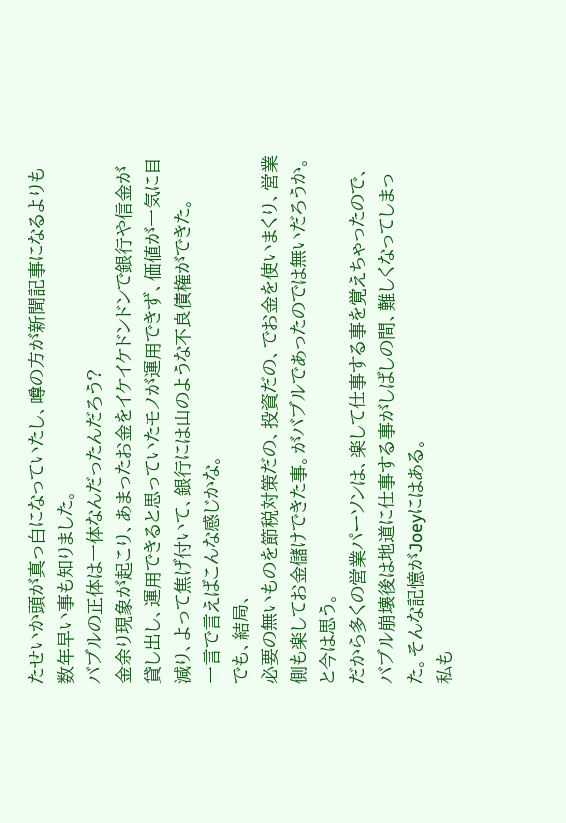たせいか頭が真っ白になっていたし、噂の方が新聞記事になるよりも数年早い事も知りました。
バブルの正体は一体なんだったんだろう?
金余り現象が起こり、あまったお金をイケイケドンドンで銀行や信金が貸し出し、運用できると思っていたモノが運用できず、価値が一気に目減り、よって焦げ付いて、銀行には山のような不良債権ができた。
一言で言えばこんな感じかな。
でも、結局、
必要の無いものを節税対策だの、投資だの、でお金を使いまくり、営業側も楽してお金儲けできた事。がバブルであったのでは無いだろうか。と今は思う。
だから多くの営業パーソンは、楽して仕事する事を覚えちゃったので、バブル崩壊後は地道に仕事する事がしばしの間、難しくなってしまった。そんな記憶がJoeyにはある。
私も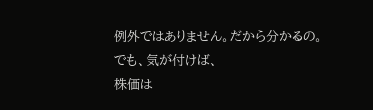例外ではありません。だから分かるの。
でも、気が付けば、
株価は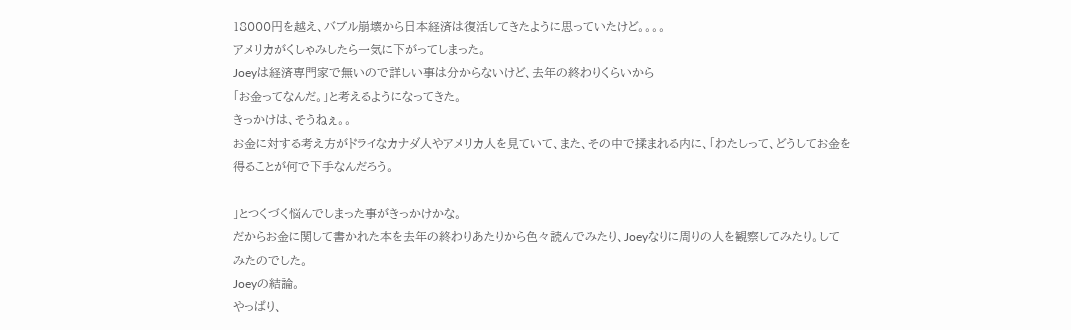18000円を越え、バブル崩壊から日本経済は復活してきたように思っていたけど。。。。
アメリカがくしゃみしたら一気に下がってしまった。
Joeyは経済専門家で無いので詳しい事は分からないけど、去年の終わりくらいから
「お金ってなんだ。」と考えるようになってきた。
きっかけは、そうねぇ。。
お金に対する考え方がドライなカナダ人やアメリカ人を見ていて、また、その中で揉まれる内に、「わたしって、どうしてお金を得ることが何で下手なんだろう。

」とつくづく悩んでしまった事がきっかけかな。
だからお金に関して書かれた本を去年の終わりあたりから色々読んでみたり、Joeyなりに周りの人を観察してみたり。してみたのでした。
Joeyの結論。
やっぱり、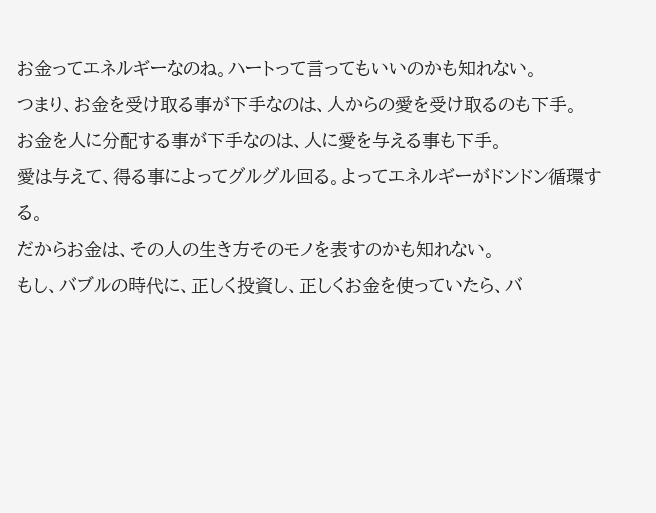お金ってエネルギーなのね。ハートって言ってもいいのかも知れない。
つまり、お金を受け取る事が下手なのは、人からの愛を受け取るのも下手。
お金を人に分配する事が下手なのは、人に愛を与える事も下手。
愛は与えて、得る事によってグルグル回る。よってエネルギーがドンドン循環する。
だからお金は、その人の生き方そのモノを表すのかも知れない。
もし、バブルの時代に、正しく投資し、正しくお金を使っていたら、バ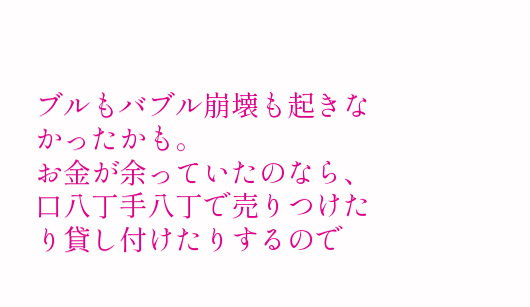ブルもバブル崩壊も起きなかったかも。
お金が余っていたのなら、口八丁手八丁で売りつけたり貸し付けたりするので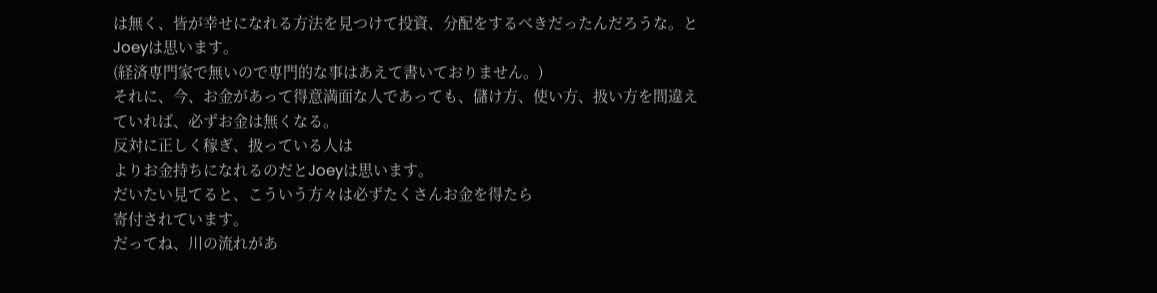は無く、皆が幸せになれる方法を見つけて投資、分配をするべきだったんだろうな。とJoeyは思います。
(経済専門家で無いので専門的な事はあえて書いておりません。)
それに、今、お金があって得意満面な人であっても、儲け方、使い方、扱い方を間違えていれば、必ずお金は無くなる。
反対に正しく稼ぎ、扱っている人は
よりお金持ちになれるのだとJoeyは思います。
だいたい見てると、こういう方々は必ずたくさんお金を得たら
寄付されています。
だってね、川の流れがあ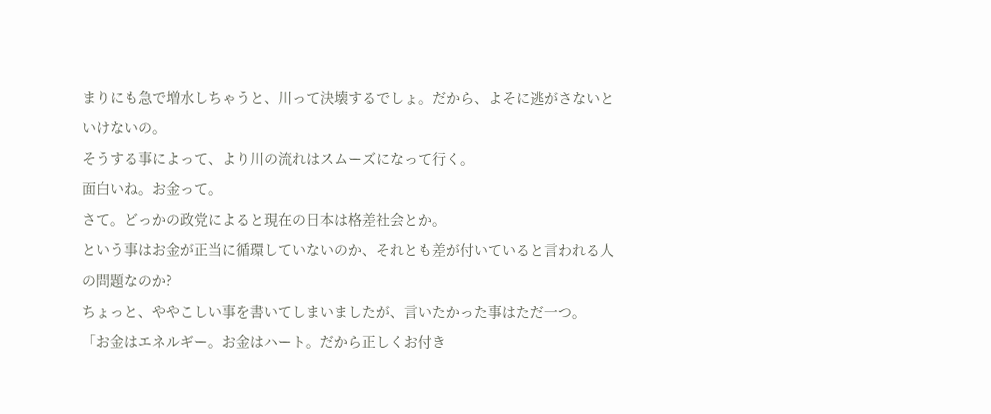まりにも急で増水しちゃうと、川って決壊するでしょ。だから、よそに逃がさないといけないの。
そうする事によって、より川の流れはスムーズになって行く。
面白いね。お金って。
さて。どっかの政党によると現在の日本は格差社会とか。
という事はお金が正当に循環していないのか、それとも差が付いていると言われる人の問題なのか?
ちょっと、ややこしい事を書いてしまいましたが、言いたかった事はただ一つ。
「お金はエネルギー。お金はハート。だから正しくお付き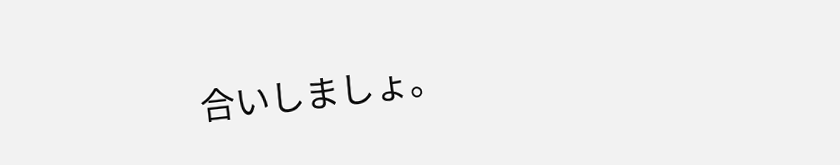合いしましょ。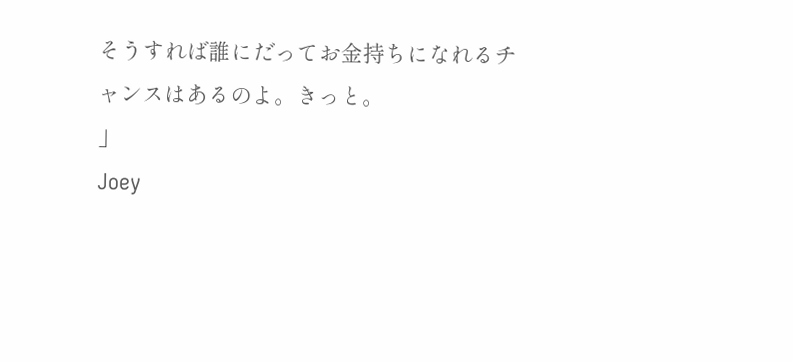そうすれば誰にだってお金持ちになれるチャンスはあるのよ。きっと。
」
Joey